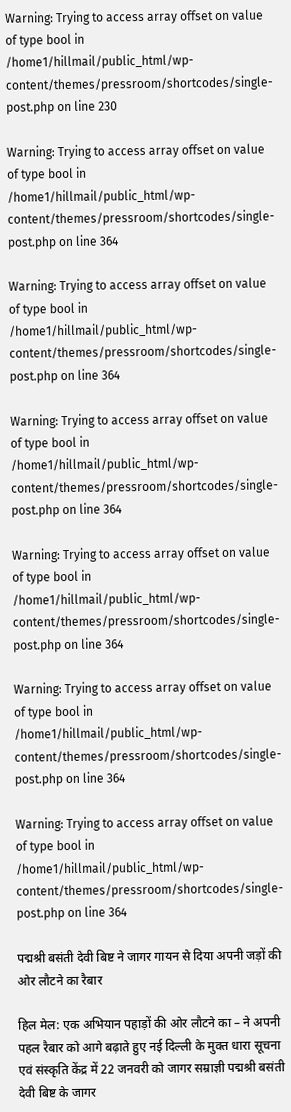Warning: Trying to access array offset on value of type bool in /home1/hillmail/public_html/wp-content/themes/pressroom/shortcodes/single-post.php on line 230

Warning: Trying to access array offset on value of type bool in /home1/hillmail/public_html/wp-content/themes/pressroom/shortcodes/single-post.php on line 364

Warning: Trying to access array offset on value of type bool in /home1/hillmail/public_html/wp-content/themes/pressroom/shortcodes/single-post.php on line 364

Warning: Trying to access array offset on value of type bool in /home1/hillmail/public_html/wp-content/themes/pressroom/shortcodes/single-post.php on line 364

Warning: Trying to access array offset on value of type bool in /home1/hillmail/public_html/wp-content/themes/pressroom/shortcodes/single-post.php on line 364

Warning: Trying to access array offset on value of type bool in /home1/hillmail/public_html/wp-content/themes/pressroom/shortcodes/single-post.php on line 364

Warning: Trying to access array offset on value of type bool in /home1/hillmail/public_html/wp-content/themes/pressroom/shortcodes/single-post.php on line 364

पद्मश्री बसंती देवी बिष्ट ने जागर गायन से दिया अपनी जड़ों की ओर लौटने का रैबार

हिल मेल: एक अभियान पहाड़ों की ओर लौटने का – ने अपनी पहल रैबार को आगे बढ़ाते हुए नई दिल्ली के मुक्त धारा सूचना एवं संस्कृति केंद्र में 22 जनवरी को जागर सम्राज्ञी पद्मश्री बसंती देवी बिष्ट के जागर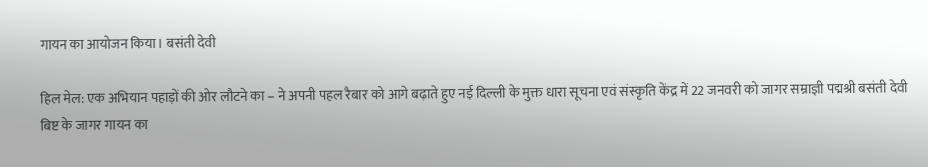गायन का आयोजन किया। बसंती देवी

हिल मेल: एक अभियान पहाड़ों की ओर लौटने का – ने अपनी पहल रैबार को आगे बढ़ाते हुए नई दिल्ली के मुक्त धारा सूचना एवं संस्कृति केंद्र में 22 जनवरी को जागर सम्राज्ञी पद्मश्री बसंती देवी बिष्ट के जागर गायन का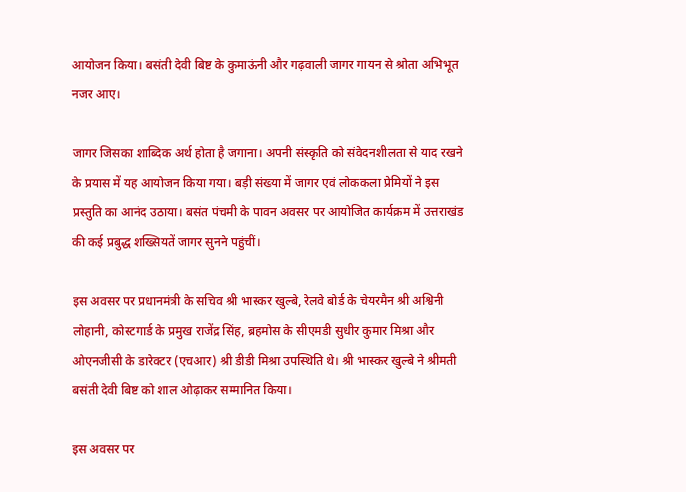आयोजन किया। बसंती देवी बिष्ट के कुमाऊंनी और गढ़वाली जागर गायन से श्रोता अभिभूत नजर आए।

जागर जिसका शाब्दिक अर्थ होता है जगाना। अपनी संस्कृति को संवेदनशीलता से याद रखने के प्रयास में यह आयोजन किया गया। बड़ी संख्या में जागर एवं लोककला प्रेमियों ने इस प्रस्तुति का आनंद उठाया। बसंत पंचमी के पावन अवसर पर आयोजित कार्यक्रम में उत्तराखंड की कई प्रबुद्ध शख्सियतें जागर सुनने पहुंचीं।

इस अवसर पर प्रधानमंत्री के सचिव श्री भास्कर खुल्बे, रेलवे बोर्ड के चेयरमैन श्री अश्विनी लोहानी, कोस्टगार्ड के प्रमुख राजेंद्र सिंह, ब्रहमोस के सीएमडी सुधीर कुमार मिश्रा और ओएनजीसी के डारेक्टर (एचआर) श्री डीडी मिश्रा उपस्थिति थे। श्री भास्कर खुल्बे ने श्रीमती बसंती देवी बिष्ट को शाल ओढ़ाकर सम्मानित किया।

इस अवसर पर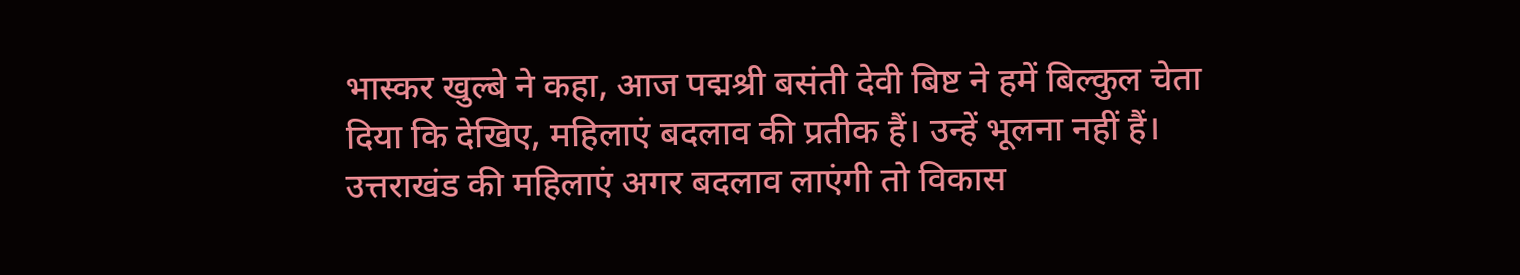भास्कर खुल्बे ने कहा, आज पद्मश्री बसंती देवी बिष्ट ने हमें बिल्कुल चेता दिया कि देखिए, महिलाएं बदलाव की प्रतीक हैं। उन्हें भूलना नहीं हैं। उत्तराखंड की महिलाएं अगर बदलाव लाएंगी तो विकास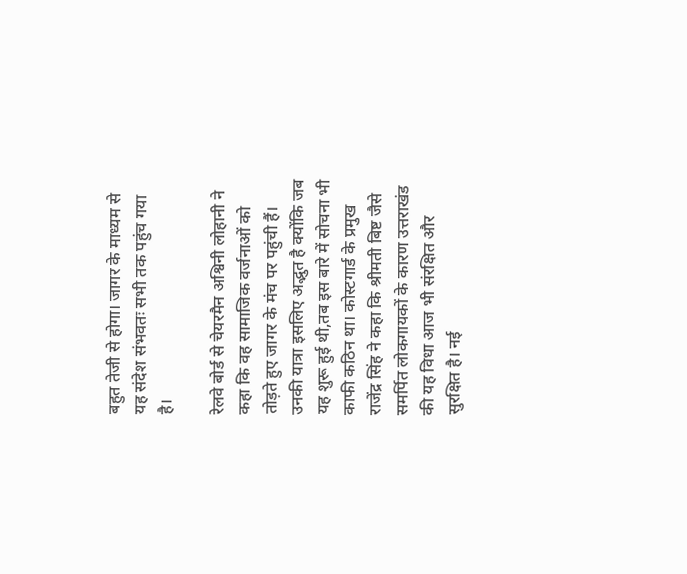बहुत तेजी से होगा। जागर के माध्यम से यह संदेश संभवतः सभी तक पहुंच गया है।

रेलवे बोर्ड से चेयरमैन अश्विनी लोहानी ने कहा कि वह सामाजिक वर्जनाओं को तोड़ते हुए जागर के मंच पर पहुंची हैं। उनकी यात्रा इसलिए अद्भुत है क्योंकि जब यह शुरू हुई थी,तब इस बारे में सोचना भी काफी कठिन था। कोस्टगार्ड के प्रमुख राजेंद्र सिंह ने कहा कि श्रीमती बिष्ट जैसे समर्पित लोकगायकों के कारण उत्तराखंड की यह विधा आज भी संरक्षित और सुरक्षित है। नई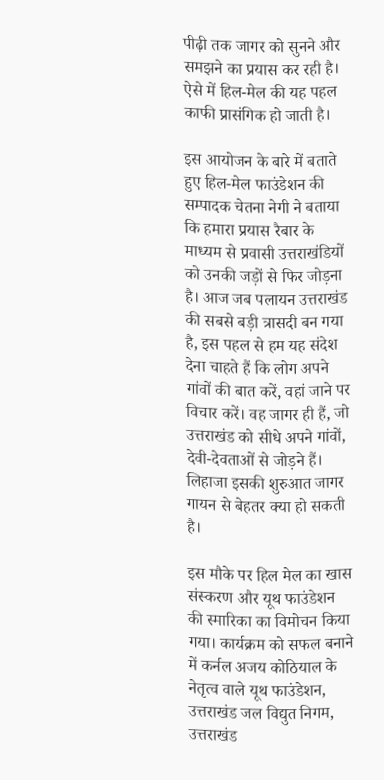पीढ़ी तक जागर को सुनने और समझने का प्रयास कर रही है। ऐसे में हिल-मेल की यह पहल काफी प्रासंगिक हो जाती है।

इस आयोजन के बारे में बताते हुए हिल-मेल फाउंडेशन की सम्पादक चेतना नेगी ने बताया कि हमारा प्रयास रैबार के माध्यम से प्रवासी उत्तराखंडियों को उनकी जड़ों से फिर जोड़ना है। आज जब पलायन उत्तराखंड की सबसे बड़ी त्रासदी बन गया है, इस पहल से हम यह संदेश देना चाहते हैं कि लोग अपने गांवों की बात करें, वहां जाने पर विचार करें। वह जागर ही हैं, जो उत्तराखंड को सीधे अपने गांवों, देवी-देवताओं से जोड़ने हैं। लिहाजा इसकी शुरुआत जागर गायन से बेहतर क्या हो सकती है।

इस मौके पर हिल मेल का खास संस्करण और यूथ फाउंडेशन की स्मारिका का विमोचन किया गया। कार्यक्रम को सफल बनाने में कर्नल अजय कोठियाल के नेतृत्व वाले यूथ फाउंडेशन, उत्तराखंड जल विद्युत निगम, उत्तराखंड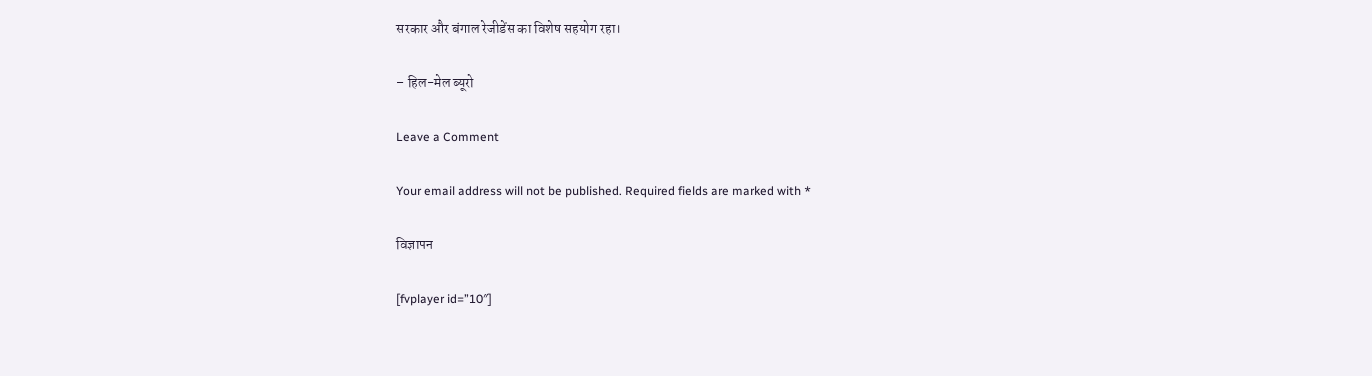सरकार और बंगाल रेजीडेंस का विशेष सहयोग रहा।

– हिल-मेल ब्यूरो

Leave a Comment

Your email address will not be published. Required fields are marked with *

विज्ञापन

[fvplayer id=”10″]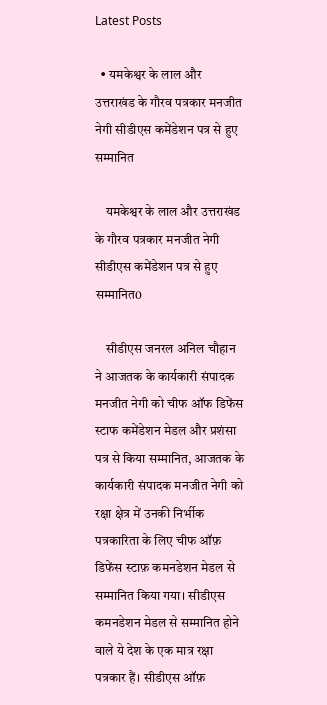Latest Posts

  • यमकेश्वर के लाल और उत्तराखंड के गौरव पत्रकार मनजीत नेगी सीडीएस कमेंडेशन पत्र से हुए सम्मानित

    यमकेश्वर के लाल और उत्तराखंड के गौरव पत्रकार मनजीत नेगी सीडीएस कमेंडेशन पत्र से हुए सम्मानित0

    सीडीएस जनरल अनिल चौहान ने आजतक के कार्यकारी संपादक मनजीत नेगी को चीफ ऑफ डिफेंस स्टाफ कमेंडेशन मेडल और प्रशंसा पत्र से किया सम्मानित, आजतक के कार्यकारी संपादक मनजीत नेगी को रक्षा क्षेत्र में उनकी निर्भीक पत्रकारिता के लिए चीफ ऑफ़ डिफेंस स्टाफ़ कमनडेशन मेडल से सम्मानित किया गया। सीडीएस कमनडेशन मेडल से सम्मानित होने वाले ये देश के एक मात्र रक्षा पत्रकार हैं। सीडीएस ऑफ़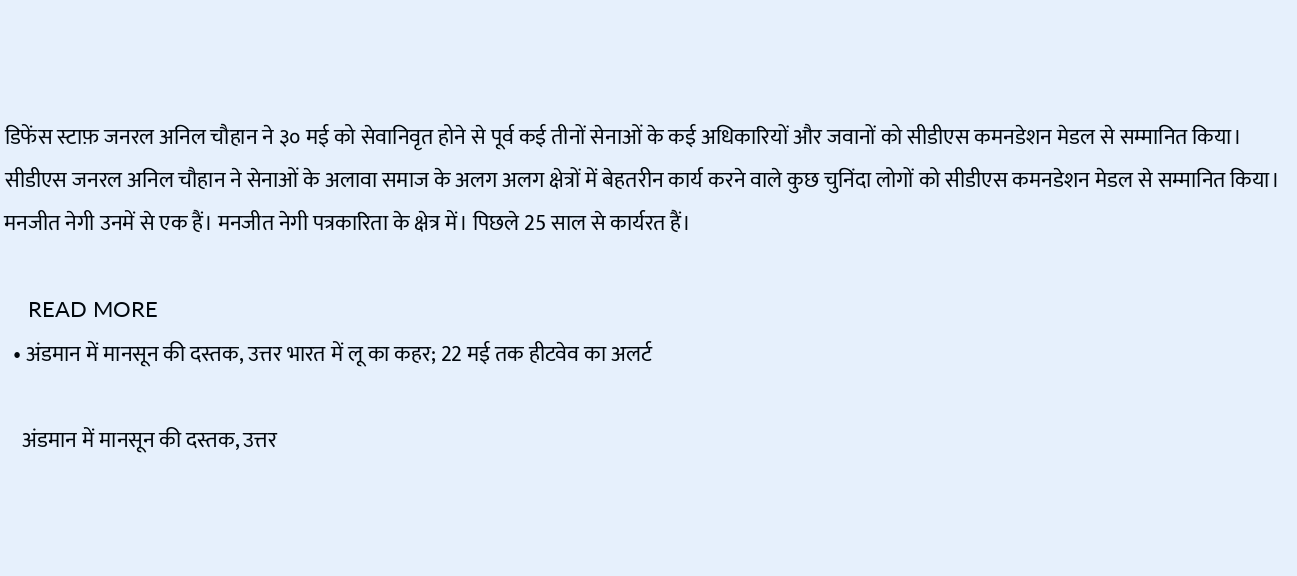डिफेंस स्टाफ़ जनरल अनिल चौहान ने ३० मई को सेवानिवृत होने से पूर्व कई तीनों सेनाओं के कई अधिकारियों और जवानों को सीडीएस कमनडेशन मेडल से सम्मानित किया। सीडीएस जनरल अनिल चौहान ने सेनाओं के अलावा समाज के अलग अलग क्षेत्रों में बेहतरीन कार्य करने वाले कुछ चुनिंदा लोगों को सीडीएस कमनडेशन मेडल से सम्मानित किया। मनजीत नेगी उनमें से एक हैं। मनजीत नेगी पत्रकारिता के क्षेत्र में। पिछले 25 साल से कार्यरत हैं।

    READ MORE
  • अंडमान में मानसून की दस्तक, उत्तर भारत में लू का कहर; 22 मई तक हीटवेव का अलर्ट

    अंडमान में मानसून की दस्तक, उत्तर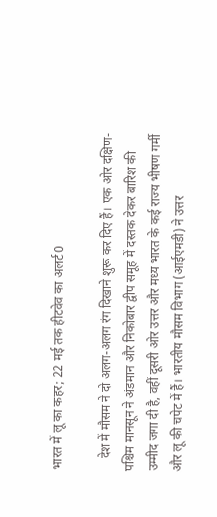भारत में लू का कहर; 22 मई तक हीटवेव का अलर्ट0

    देश में मौसम ने दो अलग-अलग रंग दिखाने शुरू कर दिए हैं। एक ओर दक्षिण-पश्चिम मानसून ने अंडमान और निकोबार द्वीप समूह में दस्तक देकर बारिश की उम्मीद जगा दी है, वहीं दूसरी ओर उत्तर और मध्य भारत के कई राज्य भीषण गर्मी और लू की चपेट में हैं। भारतीय मौसम विभाग (आईएमडी) ने उत्तर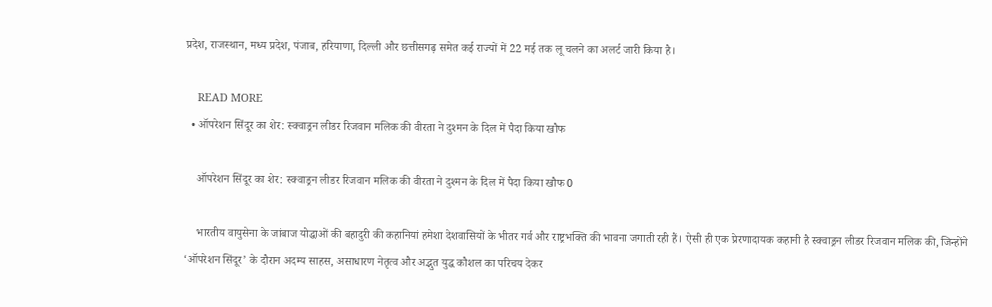प्रदेश, राजस्थान, मध्य प्रदेश, पंजाब, हरियाणा, दिल्ली और छत्तीसगढ़ समेत कई राज्यों में 22 मई तक लू चलने का अलर्ट जारी किया है।

    READ MORE
  • ऑपरेशन सिंदूर का शेर: स्क्वाड्रन लीडर रिजवान मलिक की वीरता ने दुश्मन के दिल में पैदा किया खौफ

    ऑपरेशन सिंदूर का शेर: स्क्वाड्रन लीडर रिजवान मलिक की वीरता ने दुश्मन के दिल में पैदा किया खौफ0

    भारतीय वायुसेना के जांबाज योद्धाओं की बहादुरी की कहानियां हमेशा देशवासियों के भीतर गर्व और राष्ट्रभक्ति की भावना जगाती रही हैं। ऐसी ही एक प्रेरणादायक कहानी है स्क्वाड्रन लीडर रिजवान मलिक की, जिन्होंने ‘ऑपरेशन सिंदूर’ के दौरान अदम्य साहस, असाधारण नेतृत्व और अद्भुत युद्ध कौशल का परिचय देकर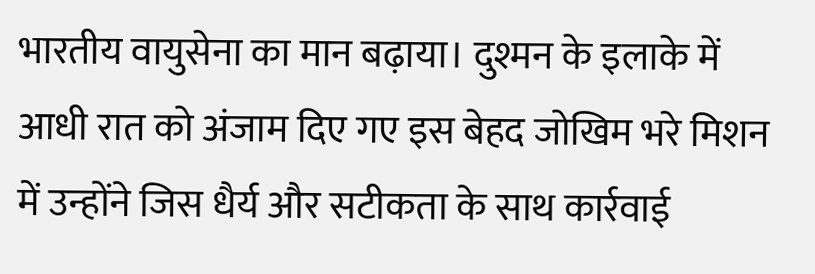भारतीय वायुसेना का मान बढ़ाया। दुश्मन के इलाके में आधी रात को अंजाम दिए गए इस बेहद जोखिम भरे मिशन में उन्होंने जिस धैर्य और सटीकता के साथ कार्रवाई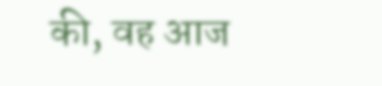की, वह आज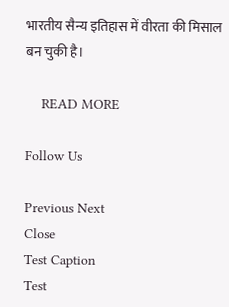भारतीय सैन्य इतिहास में वीरता की मिसाल बन चुकी है।

    READ MORE

Follow Us

Previous Next
Close
Test Caption
Test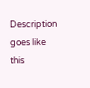Description goes like this